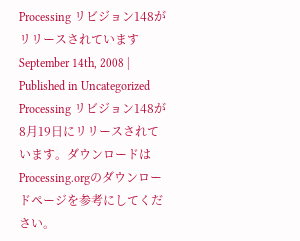Processing リビジョン148がリリースされています
September 14th, 2008 | Published in Uncategorized
Processing リビジョン148が8月19日にリリースされています。ダウンロードはProcessing.orgのダウンロードページを参考にしてください。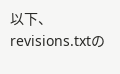以下、revisions.txtの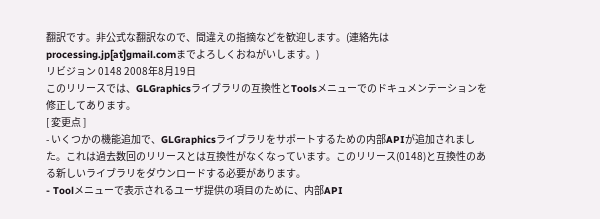翻訳です。非公式な翻訳なので、間違えの指摘などを歓迎します。(連絡先はprocessing.jp[at]gmail.comまでよろしくおねがいします。)
リビジョン 0148 2008年8月19日
このリリースでは、GLGraphicsライブラリの互換性とToolsメニューでのドキュメンテーションを修正してあります。
[ 変更点 ]
- いくつかの機能追加で、GLGraphicsライブラリをサポートするための内部APIが追加されました。これは過去数回のリリースとは互換性がなくなっています。このリリース(0148)と互換性のある新しいライブラリをダウンロードする必要があります。
- Toolメニューで表示されるユーザ提供の項目のために、内部API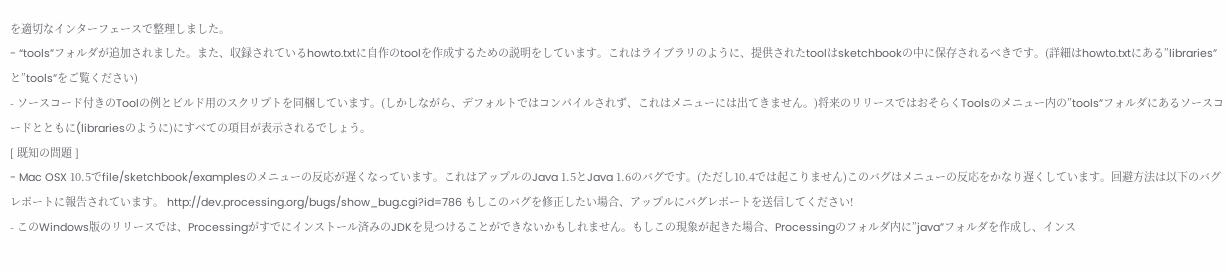を適切なインターフェースで整理しました。
- “tools”フォルダが追加されました。また、収録されているhowto.txtに自作のtoolを作成するための説明をしています。これはライブラリのように、提供されたtoolはsketchbookの中に保存されるべきです。(詳細はhowto.txtにある”libraries”と”tools”をご覧ください)
- ソースコード付きのToolの例とビルド用のスクリプトを同梱しています。(しかしながら、デフォルトではコンパイルされず、これはメニューには出てきません。)将来のリリースではおそらくToolsのメニュー内の”tools”フォルダにあるソースコードとともに(librariesのように)にすべての項目が表示されるでしょう。
[ 既知の問題 ]
- Mac OSX 10.5でfile/sketchbook/examplesのメニューの反応が遅くなっています。これはアップルのJava 1.5とJava 1.6のバグです。(ただし10.4では起こりません)このバグはメニューの反応をかなり遅くしています。回避方法は以下のバグレポートに報告されています。 http://dev.processing.org/bugs/show_bug.cgi?id=786 もしこのバグを修正したい場合、アップルにバグレポートを送信してください!
- このWindows版のリリースでは、Processingがすでにインストール済みのJDKを見つけることができないかもしれません。もしこの現象が起きた場合、Processingのフォルダ内に”java”フォルダを作成し、インス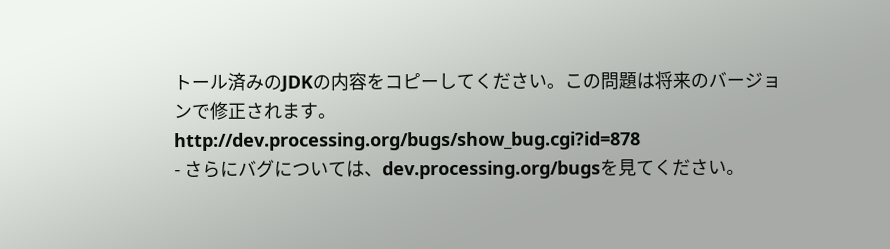トール済みのJDKの内容をコピーしてください。この問題は将来のバージョンで修正されます。 http://dev.processing.org/bugs/show_bug.cgi?id=878
- さらにバグについては、dev.processing.org/bugsを見てください。